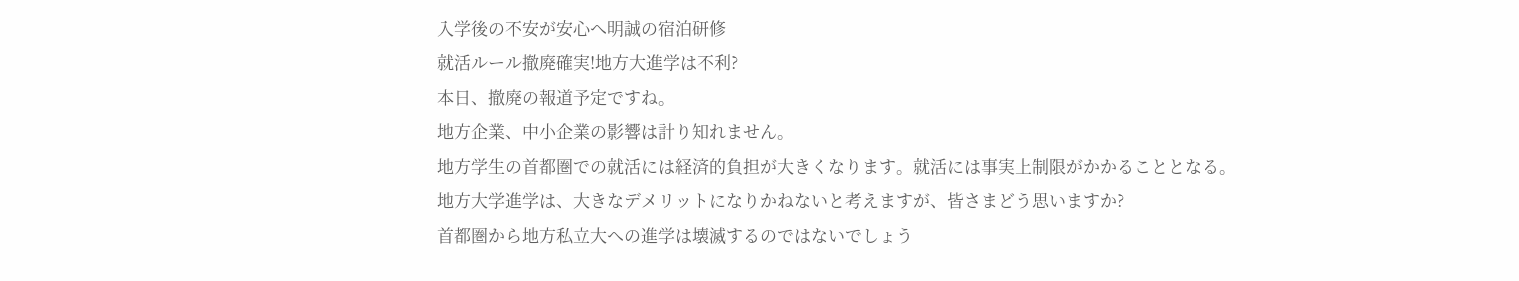入学後の不安が安心へ明誠の宿泊研修
就活ルール撤廃確実!地方大進学は不利?
本日、撤廃の報道予定ですね。
地方企業、中小企業の影響は計り知れません。
地方学生の首都圏での就活には経済的負担が大きくなります。就活には事実上制限がかかることとなる。
地方大学進学は、大きなデメリットになりかねないと考えますが、皆さまどう思いますか?
首都圏から地方私立大への進学は壊滅するのではないでしょう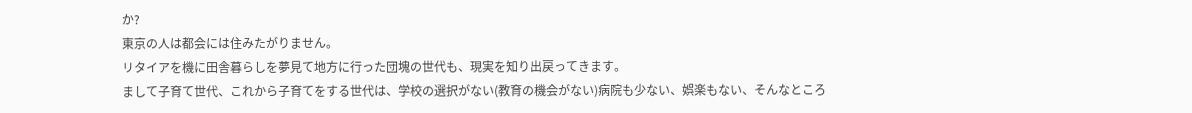か?
東京の人は都会には住みたがりません。
リタイアを機に田舎暮らしを夢見て地方に行った団塊の世代も、現実を知り出戻ってきます。
まして子育て世代、これから子育てをする世代は、学校の選択がない(教育の機会がない)病院も少ない、娯楽もない、そんなところ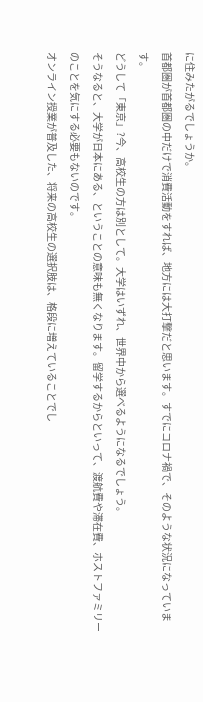に住みたがるでしょうか。
首都圏が首都圏の中だけで消費活動をすれば、地方には大打撃だと思います。すでにコロナ禍で、そのような状況になっています。
どうして「東京」?今、高校生の方は別として。大学はいずれ、世界中から選べるようになるでしょう。
そうなると、大学が日本にある、ということの意味も無くなります。留学するからといって、渡航費や滞在費、ホストファミリーのことを気にする必要もないのです。
オンライン授業が普及した、将来の高校生の選択肢は、格段に増えていることでし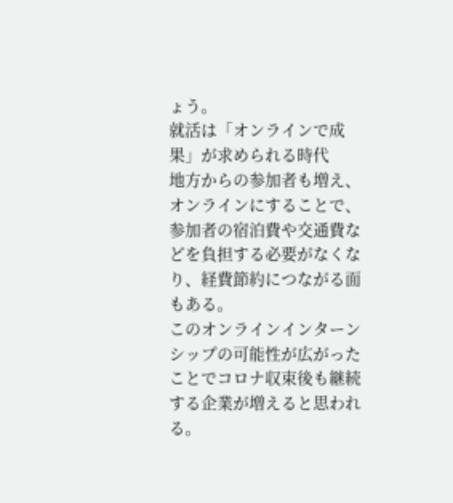ょう。
就活は「オンラインで成果」が求められる時代
地方からの参加者も増え、オンラインにすることで、参加者の宿泊費や交通費などを負担する必要がなくなり、経費節約につながる面もある。
このオンラインインターンシップの可能性が広がったことでコロナ収束後も継続する企業が増えると思われる。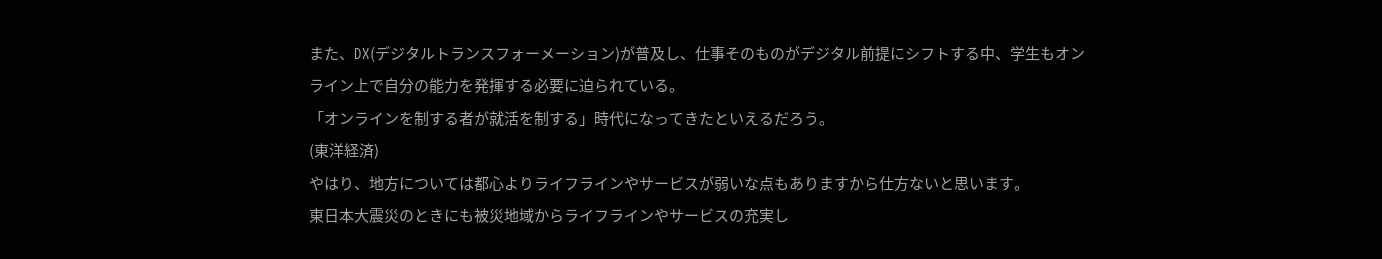また、DX(デジタルトランスフォーメーション)が普及し、仕事そのものがデジタル前提にシフトする中、学生もオンライン上で自分の能力を発揮する必要に迫られている。
「オンラインを制する者が就活を制する」時代になってきたといえるだろう。
(東洋経済)
やはり、地方については都心よりライフラインやサービスが弱いな点もありますから仕方ないと思います。
東日本大震災のときにも被災地域からライフラインやサービスの充実し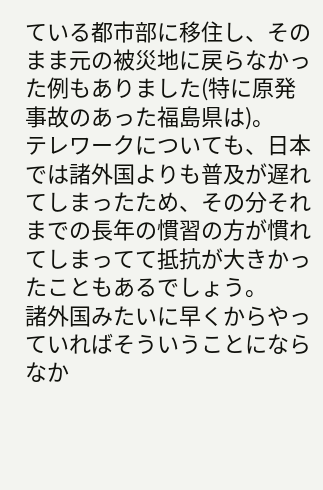ている都市部に移住し、そのまま元の被災地に戻らなかった例もありました(特に原発事故のあった福島県は)。
テレワークについても、日本では諸外国よりも普及が遅れてしまったため、その分それまでの長年の慣習の方が慣れてしまってて抵抗が大きかったこともあるでしょう。
諸外国みたいに早くからやっていればそういうことにならなか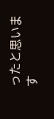ったと思います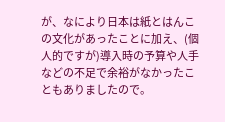が、なにより日本は紙とはんこの文化があったことに加え、(個人的ですが)導入時の予算や人手などの不足で余裕がなかったこともありましたので。